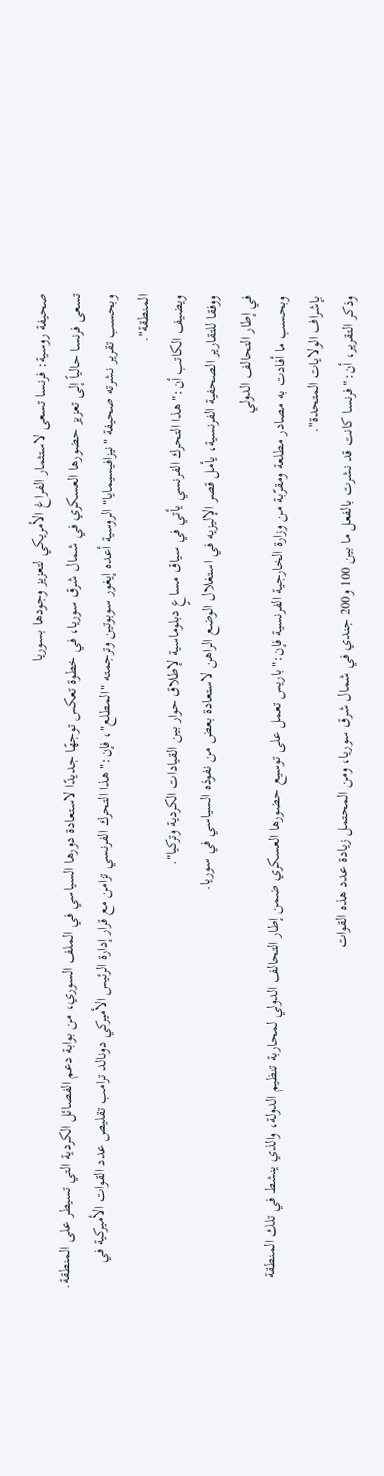صحيفة روسية: فرنسا تسعى لاستثمار الفراغ الأمريكي لتعزيز وجودها بسوريا
تسعى فرنسا حالياً إلى تعزيز حضورها العسكري في شمال شرق سوريا، في خطوة تعكس توجهًا جديدًا لاستعادة دورها السياسي في الملف السوري، من بوابة دعم الفصائل الكردية التي تسيطر على المنطقة.
وبحسب تقرير نشرته صحيفة "نيزافيسيمايا" الروسية أعده إيغور سوبوتين وترجمته "المطلع"، فإن:"هذا التحرك الفرنسي تزامن مع قرار إدارة الرئيس الأميركي دونالد ترامب تقليص عدد القوات الأميركية في المنطقة".
ويضيف الكاتب أن:"هذا التحرك الفرنسي يأتي في سياق مساعٍ دبلوماسية لإطلاق حوار بين القيادات الكردية وتركيا".
ووفقا للتقارير الصحفية الفرنسية، يأمل قصر الإليزيه في استغلال الوضع الراهن لاستعادة بعض من نفوذه السياسي في سوريا.
في إطار التحالف الدولي
وبحسب ما أفادت به مصادر مطلعة ومقرّبة من وزارة الخارجية الفرنسية فإن:"باريس تعمل على توسيع حضورها العسكري ضمن إطار التحالف الدولي لمحاربة تنظيم الدولة، والذي ينشط في تلك المنطقة بإشراف الولايات المتحدة".
وذكر التقرير، أن:"فرنسا كانت قد نشرت بالفعل ما بين 100 و200 جندي في شمال شرق سوريا، ومن المحتمل زيادة عدد هذه القوات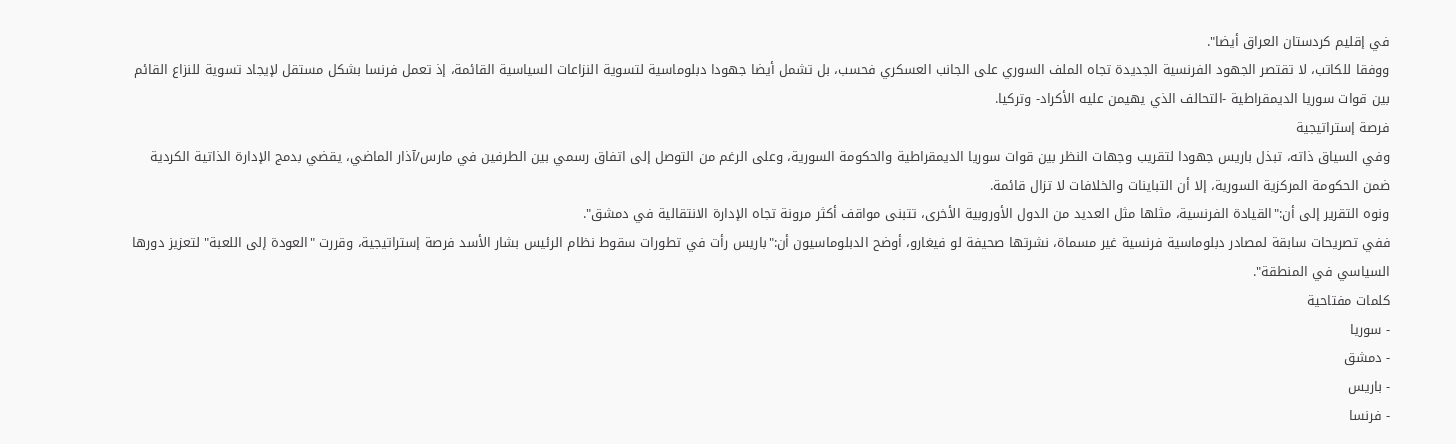في إقليم كردستان العراق أيضا".
ووفقا للكاتب، لا تقتصر الجهود الفرنسية الجديدة تجاه الملف السوري على الجانب العسكري فحسب، بل تشمل أيضا جهودا دبلوماسية لتسوية النزاعات السياسية القائمة، إذ تعمل فرنسا بشكل مستقل لإيجاد تسوية للنزاع القائم بين قوات سوريا الديمقراطية -التحالف الذي يهيمن عليه الأكراد- وتركيا.
فرصة إستراتيجية
وفي السياق ذاته، تبذل باريس جهودا لتقريب وجهات النظر بين قوات سوريا الديمقراطية والحكومة السورية، وعلى الرغم من التوصل إلى اتفاق رسمي بين الطرفين في مارس/آذار الماضي، يقضي بدمج الإدارة الذاتية الكردية ضمن الحكومة المركزية السورية، إلا أن التباينات والخلافات لا تزال قائمة.
ونوه التقرير إلى أن:"القيادة الفرنسية، مثلها مثل العديد من الدول الأوروبية الأخرى، تتبنى مواقف أكثر مرونة تجاه الإدارة الانتقالية في دمشق".
ففي تصريحات سابقة لمصادر دبلوماسية فرنسية غير مسماة، نشرتها صحيفة لو فيغارو، أوضح الدبلوماسيون أن:"باريس رأت في تطورات سقوط نظام الرئيس بشار الأسد فرصة إستراتيجية، وقررت "العودة إلى اللعبة" لتعزيز دورها السياسي في المنطقة".
كلمات مفتاحية
- سوريا
- دمشق
- باريس
- فرنسا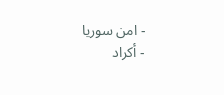- امن سوريا
- أكراد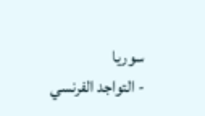سوريا
- التواجد الفرنسي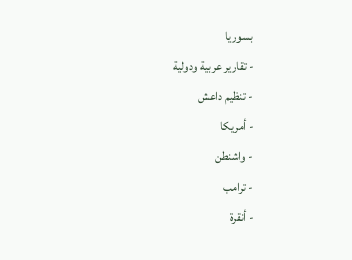بسوريا
- تقارير عربية ودولية
- تنظيم داعش
- أمريكا
- واشنطن
- ترامب
- أنقرة